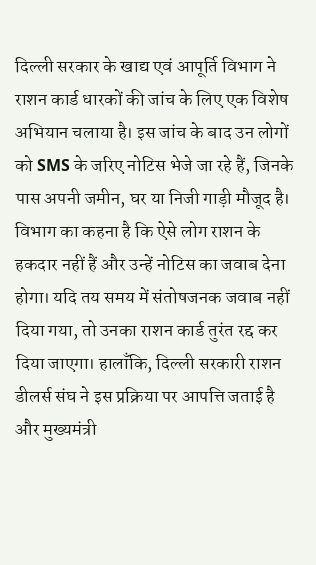दिल्ली सरकार के खाद्य एवं आपूर्ति विभाग ने राशन कार्ड धारकों की जांच के लिए एक विशेष अभियान चलाया है। इस जांच के बाद उन लोगों को SMS के जरिए नोटिस भेजे जा रहे हैं, जिनके पास अपनी जमीन, घर या निजी गाड़ी मौजूद है। विभाग का कहना है कि ऐसे लोग राशन के हकदार नहीं हैं और उन्हें नोटिस का जवाब देना होगा। यदि तय समय में संतोषजनक जवाब नहीं दिया गया, तो उनका राशन कार्ड तुरंत रद्द कर दिया जाएगा। हालाँकि, दिल्ली सरकारी राशन डीलर्स संघ ने इस प्रक्रिया पर आपत्ति जताई है और मुख्यमंत्री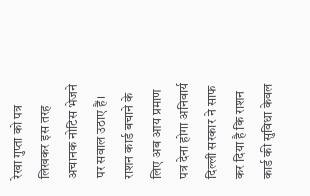रेखा गुप्ता को पत्र लिखकर इस तरह अचानक नोटिस भेजने पर सवाल उठाए हैं।
राशन कार्ड बचाने के लिए अब आय प्रमाण पत्र देना होगा अनिवार्य
दिल्ली सरकार ने साफ कर दिया है कि राशन कार्ड की सुविधा केवल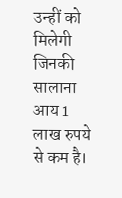उन्हीं को मिलेगी जिनकी सालाना आय 1 लाख रुपये से कम है।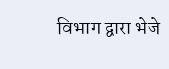विभाग द्वारा भेजे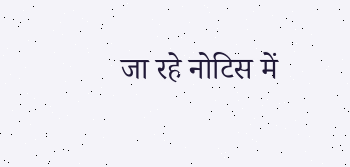जा रहे नोटिस में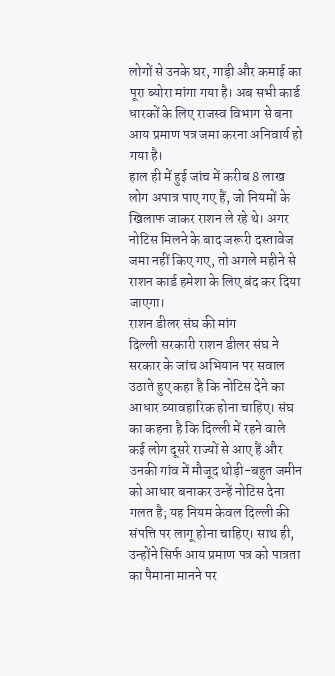लोगों से उनके घर, गाड़ी और कमाई का पूरा ब्योरा मांगा गया है। अब सभी कार्ड धारकों के लिए राजस्व विभाग से बना आय प्रमाण पत्र जमा करना अनिवार्य हो गया है।
हाल ही में हुई जांच में करीब 8 लाख लोग अपात्र पाए गए हैं, जो नियमों के खिलाफ जाकर राशन ले रहे थे। अगर नोटिस मिलने के बाद जरूरी दस्तावेज जमा नहीं किए गए, तो अगले महीने से राशन कार्ड हमेशा के लिए बंद कर दिया जाएगा।
राशन डीलर संघ की मांग
दिल्ली सरकारी राशन डीलर संघ ने सरकार के जांच अभियान पर सवाल उठाते हुए कहा है कि नोटिस देने का आधार व्यावहारिक होना चाहिए। संघ का कहना है कि दिल्ली में रहने वाले कई लोग दूसरे राज्यों से आए हैं और उनकी गांव में मौजूद थोड़ी-बहुत जमीन को आधार बनाकर उन्हें नोटिस देना गलत है; यह नियम केवल दिल्ली की संपत्ति पर लागू होना चाहिए। साथ ही, उन्होंने सिर्फ आय प्रमाण पत्र को पात्रता का पैमाना मानने पर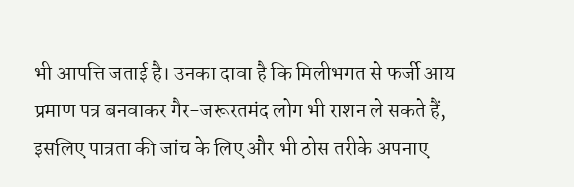भी आपत्ति जताई है। उनका दावा है कि मिलीभगत से फर्जी आय प्रमाण पत्र बनवाकर गैर-जरूरतमंद लोग भी राशन ले सकते हैं, इसलिए पात्रता की जांच के लिए और भी ठोस तरीके अपनाए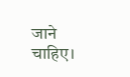जाने चाहिए।